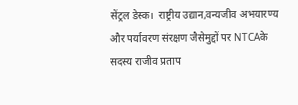सेंट्रल डेस्क।  राष्ट्रीय उद्यान,वन्यजीव अभयारण्य और पर्यावरण संरक्षण जैसेमुद्दों पर NTCAके सदस्य राजीव प्रताप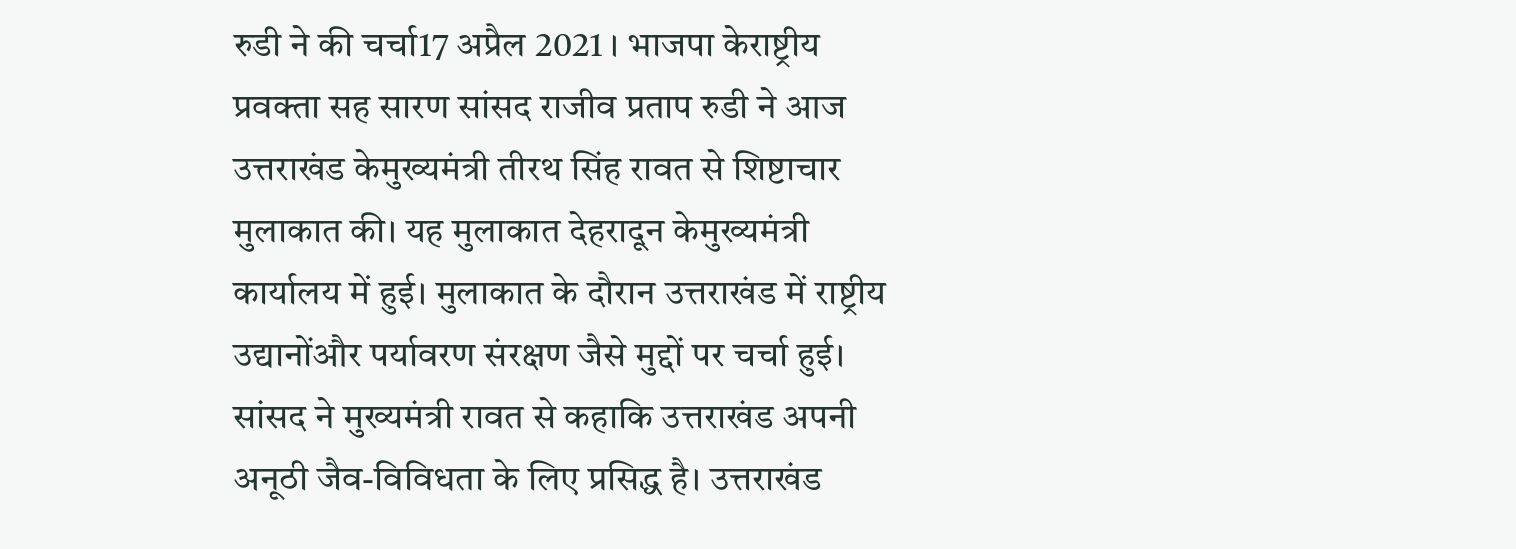रुडी ने की चर्चा17 अप्रैल 2021 । भाजपा केराष्ट्रीय प्रवक्ता सह सारण सांसद राजीव प्रताप रुडी ने आज उत्तराखंड केमुख्यमंत्री तीरथ सिंह रावत से शिष्टाचार मुलाकात की। यह मुलाकात देहरादून केमुख्यमंत्री कार्यालय में हुई। मुलाकात के दौरान उत्तराखंड में राष्ट्रीय उद्यानोंऔर पर्यावरण संरक्षण जैसे मुद्दों पर चर्चा हुई। सांसद ने मुख्यमंत्री रावत से कहाकि उत्तराखंड अपनी अनूठी जैव-विविधता के लिए प्रसिद्ध है। उत्तराखंड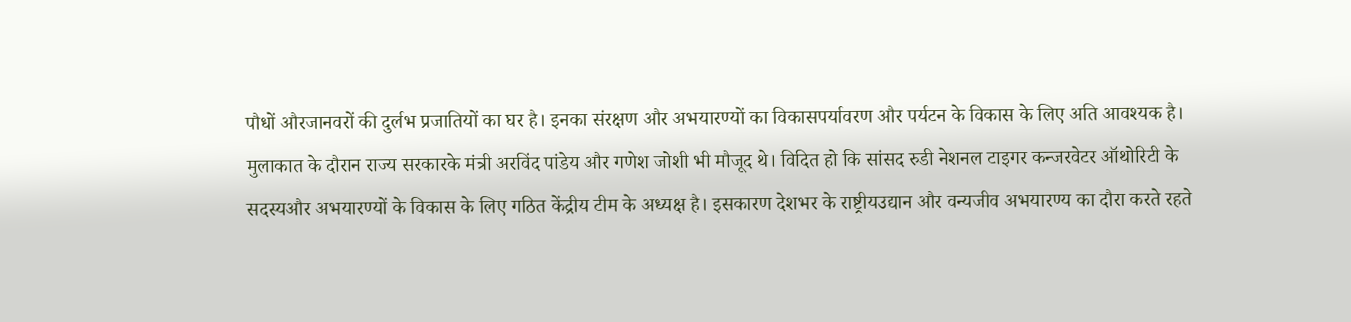पौधों औरजानवरों की दुर्लभ प्रजातियों का घर है। इनका संरक्षण और अभयारण्यों का विकासपर्यावरण और पर्यटन के विकास के लिए अति आवश्यक है। मुलाकात के दौरान राज्य सरकारके मंत्री अरविंद पांडेय और गणेश जोशी भी मौजूद थे। विदित हो कि सांसद रुडी नेशनल टाइगर कन्जरवेटर ऑथोरिटी के सदस्यऔर अभयारण्यों के विकास के लिए गठित केंद्रीय टीम के अध्यक्ष है। इसकारण देशभर के राष्ट्रीयउद्यान और वन्यजीव अभयारण्य का दौरा करते रहते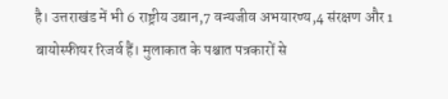है। उत्तराखंड में भी 6 राष्ट्रीय उद्यान,7 वन्यजीव अभयारण्य,4 संरक्षण और 1 बायोस्फीयर रिजर्व हैं। मुलाकात के पश्चात पत्रकारों से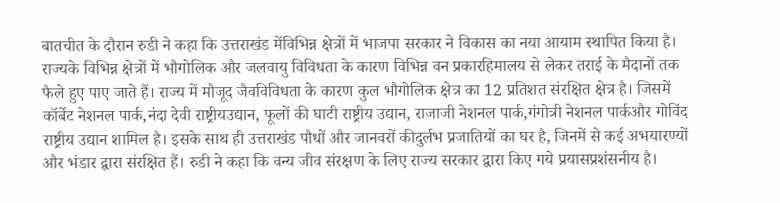बातचीत के दौरान रुडी ने कहा कि उत्तराखंड मेंविभिन्न क्षेत्रों में भाजपा सरकार ने विकास का नया आयाम स्थापित किया है। राज्यके विभिन्न क्षेत्रों में भौगोलिक और जलवायु विविधता के कारण विभिन्न वन प्रकारहिमालय से लेकर तराई के मैदानों तक फैले हुए पाए जाते हैं। राज्य में मौजूद जैवविविधता के कारण कुल भौगोलिक क्षेत्र का 12 प्रतिशत संरक्षित क्षेत्र है। जिसमें कॉर्बेट नेशनल पार्क,नंदा देवी राष्ट्रीयउद्यान, फूलों की घाटी राष्ट्रीय उद्यान, राजाजी नेशनल पार्क,गंगोत्री नेशनल पार्कऔर गोविंद राष्ट्रीय उद्यान शामिल है। इसके साथ ही उत्तराखंड पौधों और जानवरों कीदुर्लभ प्रजातियों का घर है, जिनमें से कई अभयारण्यों और भंडार द्वारा संरक्षित हैं। रुडी ने कहा कि वन्य जीव संरक्षण के लिए राज्य सरकार द्वारा किए गये प्रयासप्रशंसनीय है।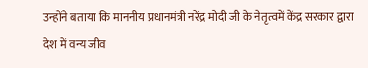उन्होंने बताया कि माननीय प्रधानमंत्री नरेंद्र मोदी जी के नेतृत्वमें केंद्र सरकार द्वारा देश में वन्य जीव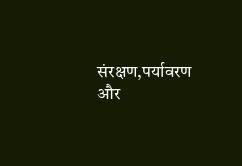संरक्षण,पर्यावरण और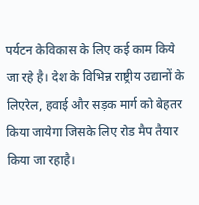पर्यटन केविकास के लिए कई काम किये जा रहे है। देश के विभिन्न राष्ट्रीय उद्यानों के लिएरेल, हवाई और सड़क मार्ग को बेहतर किया जायेगा जिसके लिए रोड मैप तैयार किया जा रहाहै।